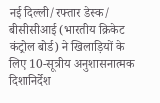नई दिल्ली/रफ्तार डेस्क/ बीसीसीआई (भारतीय क्रिकेट कंट्रोल बोर्ड) ने खिलाड़ियों के लिए 10-सूत्रीय अनुशासनात्मक दिशानिर्देश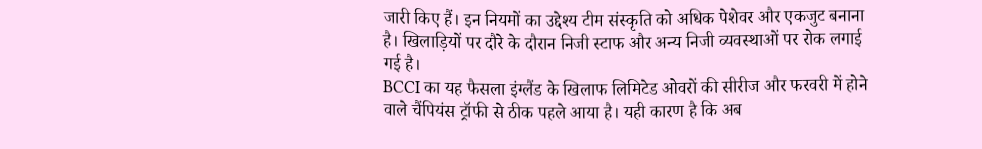जारी किए हैं। इन नियमों का उद्देश्य टीम संस्कृति को अधिक पेशेवर और एकजुट बनाना है। खिलाड़ियों पर दौरे के दौरान निजी स्टाफ और अन्य निजी व्यवस्थाओं पर रोक लगाई गई है।
BCCI का यह फैसला इंग्लैंड के खिलाफ लिमिटेड ओवरों की सीरीज और फरवरी में होने वाले चैंपियंस ट्रॉफी से ठीक पहले आया है। यही कारण है कि अब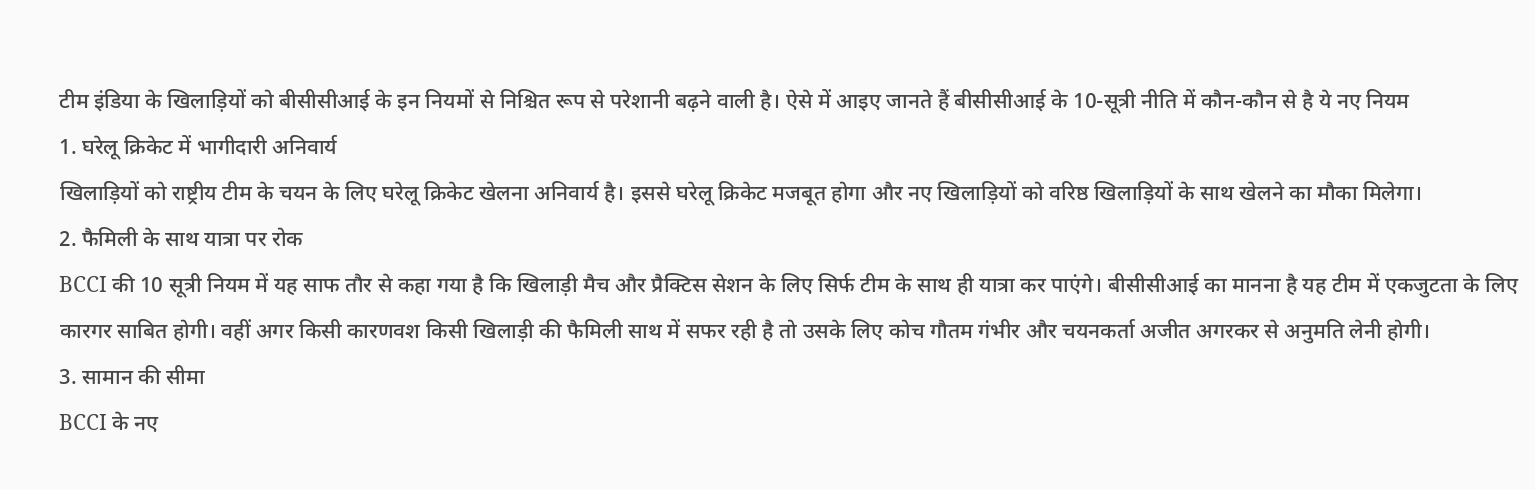टीम इंडिया के खिलाड़ियों को बीसीसीआई के इन नियमों से निश्चित रूप से परेशानी बढ़ने वाली है। ऐसे में आइए जानते हैं बीसीसीआई के 10-सूत्री नीति में कौन-कौन से है ये नए नियम
1. घरेलू क्रिकेट में भागीदारी अनिवार्य
खिलाड़ियों को राष्ट्रीय टीम के चयन के लिए घरेलू क्रिकेट खेलना अनिवार्य है। इससे घरेलू क्रिकेट मजबूत होगा और नए खिलाड़ियों को वरिष्ठ खिलाड़ियों के साथ खेलने का मौका मिलेगा।
2. फैमिली के साथ यात्रा पर रोक
BCCI की 10 सूत्री नियम में यह साफ तौर से कहा गया है कि खिलाड़ी मैच और प्रैक्टिस सेशन के लिए सिर्फ टीम के साथ ही यात्रा कर पाएंगे। बीसीसीआई का मानना है यह टीम में एकजुटता के लिए कारगर साबित होगी। वहीं अगर किसी कारणवश किसी खिलाड़ी की फैमिली साथ में सफर रही है तो उसके लिए कोच गौतम गंभीर और चयनकर्ता अजीत अगरकर से अनुमति लेनी होगी।
3. सामान की सीमा
BCCI के नए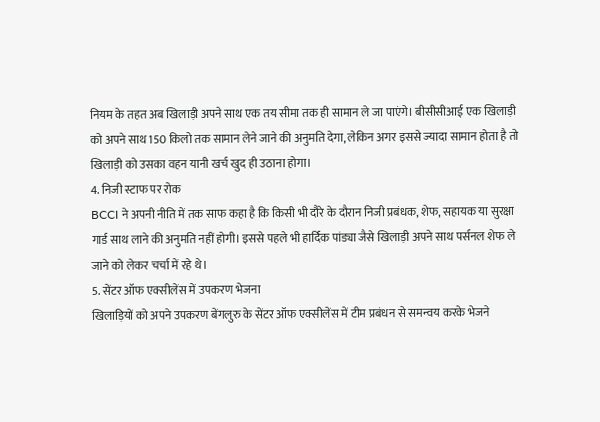नियम के तहत अब खिलाड़ी अपने साथ एक तय सीमा तक ही सामान ले जा पाएंगे। बीसीसीआई एक खिलाड़ी को अपने साथ 150 किलो तक सामान लेने जाने की अनुमति देगा, लेकिन अगर इससे ज्यादा सामान होता है तो खिलाड़ी को उसका वहन यानी खर्च खुद ही उठाना होगा।
4. निजी स्टाफ पर रोक
BCCI ने अपनी नीति में तक साफ कहा है कि किसी भी दौरे के दौरान निजी प्रबंधक, शेफ, सहायक या सुरक्षा गार्ड साथ लाने की अनुमति नहीं होगी। इससे पहले भी हार्दिक पांड्या जैसे खिलाड़ी अपने साथ पर्सनल शेफ ले जाने को लेकर चर्चा में रहे थे।
5. सेंटर ऑफ एक्सीलेंस में उपकरण भेजना
खिलाड़ियों को अपने उपकरण बेंगलुरु के सेंटर ऑफ एक्सीलेंस में टीम प्रबंधन से समन्वय करके भेजने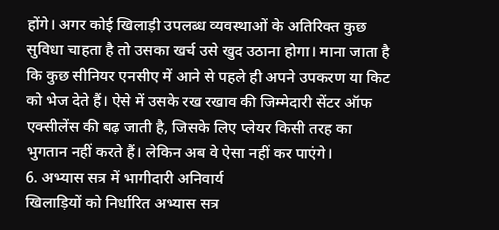होंगे। अगर कोई खिलाड़ी उपलब्ध व्यवस्थाओं के अतिरिक्त कुछ सुविधा चाहता है तो उसका खर्च उसे खुद उठाना होगा। माना जाता है कि कुछ सीनियर एनसीए में आने से पहले ही अपने उपकरण या किट को भेज देते हैं। ऐसे में उसके रख रखाव की जिम्मेदारी सेंटर ऑफ एक्सीलेंस की बढ़ जाती है, जिसके लिए प्लेयर किसी तरह का भुगतान नहीं करते हैं। लेकिन अब वे ऐसा नहीं कर पाएंगे।
6. अभ्यास सत्र में भागीदारी अनिवार्य
खिलाड़ियों को निर्धारित अभ्यास सत्र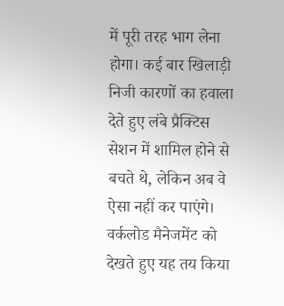में पूरी तरह भाग लेना होगा। कई बार खिलाड़ी निजी कारणों का हवाला देते हुए लंबे प्रैक्टिस सेशन में शामिल होने से बचते थे, लेकिन अब वे ऐसा नहीं कर पाएंगे। वर्कलोड मैनेजमेंट को देखते हुए यह तय किया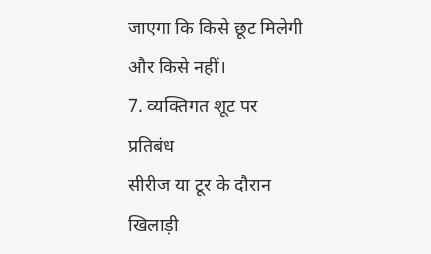जाएगा कि किसे छूट मिलेगी और किसे नहीं।
7. व्यक्तिगत शूट पर प्रतिबंध
सीरीज या टूर के दौरान खिलाड़ी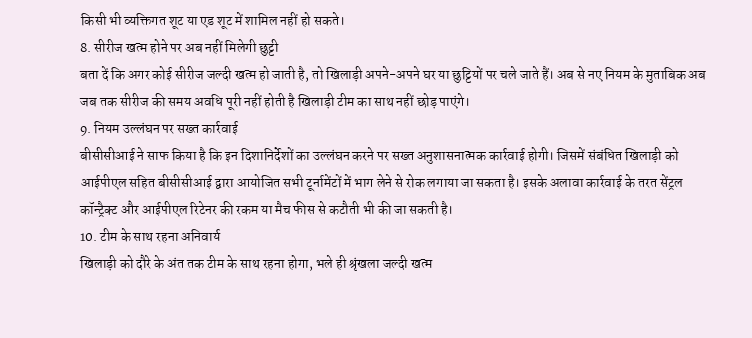किसी भी व्यक्तिगत शूट या एड शूट में शामिल नहीं हो सकते।
8. सीरीज खत्म होने पर अब नहीं मिलेगी छुट्टी
बता दें कि अगर कोई सीरीज जल्दी खत्म हो जाती है, तो खिलाड़ी अपने-अपने घर या छुट्टियों पर चले जाते हैं। अब से नए नियम के मुताबिक अब जब तक सीरीज की समय अवधि पूरी नहीं होती है खिलाड़ी टीम का साथ नहीं छोड़ पाएंगे।
9. नियम उल्लंघन पर सख्त कार्रवाई
बीसीसीआई ने साफ किया है कि इन दिशानिर्देशों का उल्लंघन करने पर सख्त अनुशासनात्मक कार्रवाई होगी। जिसमें संबंधित खिलाड़ी को आईपीएल सहित बीसीसीआई द्वारा आयोजित सभी टूर्नामेंटों में भाग लेने से रोक लगाया जा सकता है। इसके अलावा कार्रवाई के तरत सेंट्रल कॉन्ट्रैक्ट और आईपीएल रिटेनर की रकम या मैच फीस से कटौती भी की जा सकती है।
10. टीम के साथ रहना अनिवार्य
खिलाड़ी को दौरे के अंत तक टीम के साथ रहना होगा, भले ही श्रृंखला जल्दी खत्म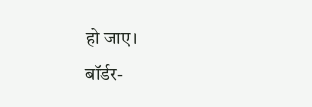हो जाए।
बॉर्डर-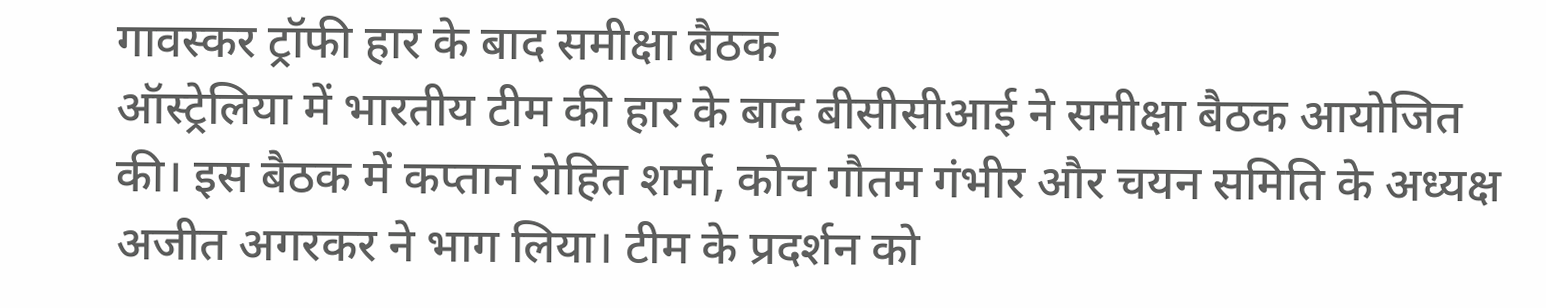गावस्कर ट्रॉफी हार के बाद समीक्षा बैठक
ऑस्ट्रेलिया में भारतीय टीम की हार के बाद बीसीसीआई ने समीक्षा बैठक आयोजित की। इस बैठक में कप्तान रोहित शर्मा, कोच गौतम गंभीर और चयन समिति के अध्यक्ष अजीत अगरकर ने भाग लिया। टीम के प्रदर्शन को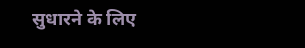सुधारने के लिए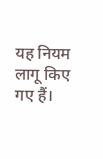यह नियम लागू किए गए हैं।